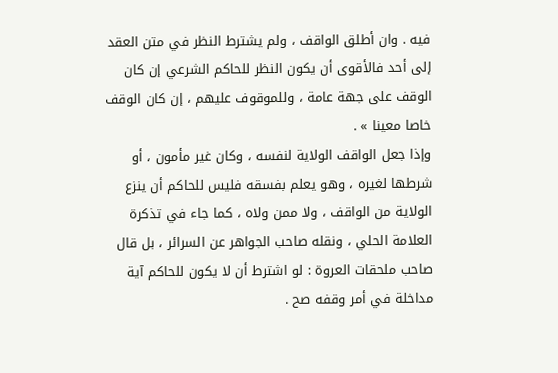فيه . وان أطلق الواقف ، ولم يشترط النظر في متن العقد إلى أحد فالأقوى أن يكون النظر للحاكم الشرعي إن كان الوقف على جهة عامة ، وللموقوف عليهم ، إن كان الوقف خاصا معينا » .
وإذا جعل الواقف الولاية لنفسه ، وكان غير مأمون ، أو شرطها لغيره ، وهو يعلم بفسقه فليس للحاكم أن ينزع الولاية من الواقف ، ولا ممن ولاه ، كما جاء في تذكرة العلامة الحلي ، ونقله صاحب الجواهر عن السرائر ، بل قال صاحب ملحقات العروة : لو اشترط أن لا يكون للحاكم آية مداخلة في أمر وقفه صح .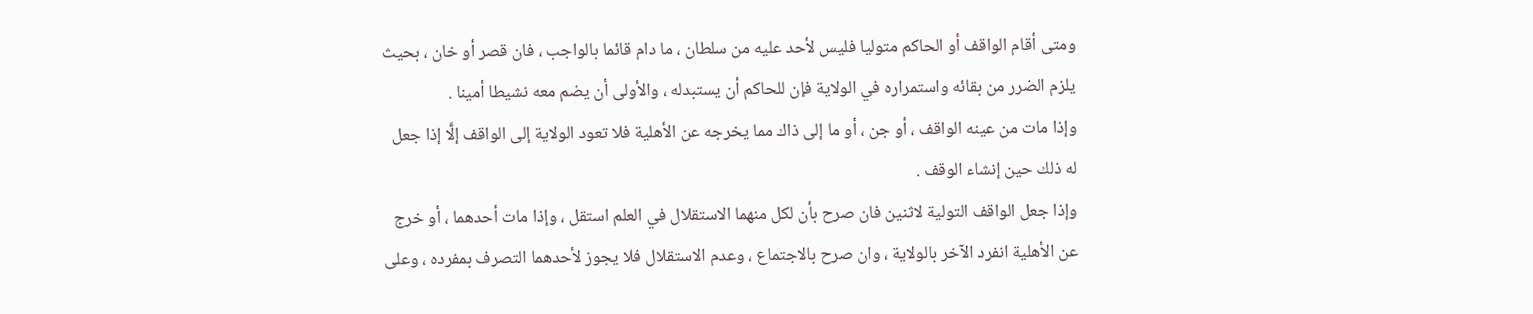ومتى أقام الواقف أو الحاكم متوليا فليس لأحد عليه من سلطان ، ما دام قائما بالواجب ، فان قصر أو خان ، بحيث يلزم الضرر من بقائه واستمراره في الولاية فإن للحاكم أن يستبدله ، والأولى أن يضم معه نشيطا أمينا .
وإذا مات من عينه الواقف ، أو جن ، أو ما إلى ذاك مما يخرجه عن الأهلية فلا تعود الولاية إلى الواقف إلَّا إذا جعل له ذلك حين إنشاء الوقف .
وإذا جعل الواقف التولية لاثنين فان صرح بأن لكل منهما الاستقلال في العلم استقل ، وإذا مات أحدهما ، أو خرج عن الأهلية انفرد الآخر بالولاية ، وان صرح بالاجتماع ، وعدم الاستقلال فلا يجوز لأحدهما التصرف بمفرده ، وعلى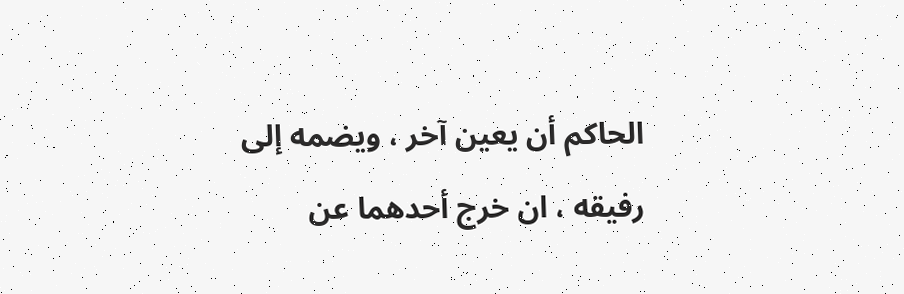الحاكم أن يعين آخر ، ويضمه إلى رفيقه ، ان خرج أحدهما عن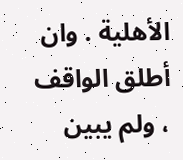الأهلية . وان أطلق الواقف ، ولم يبين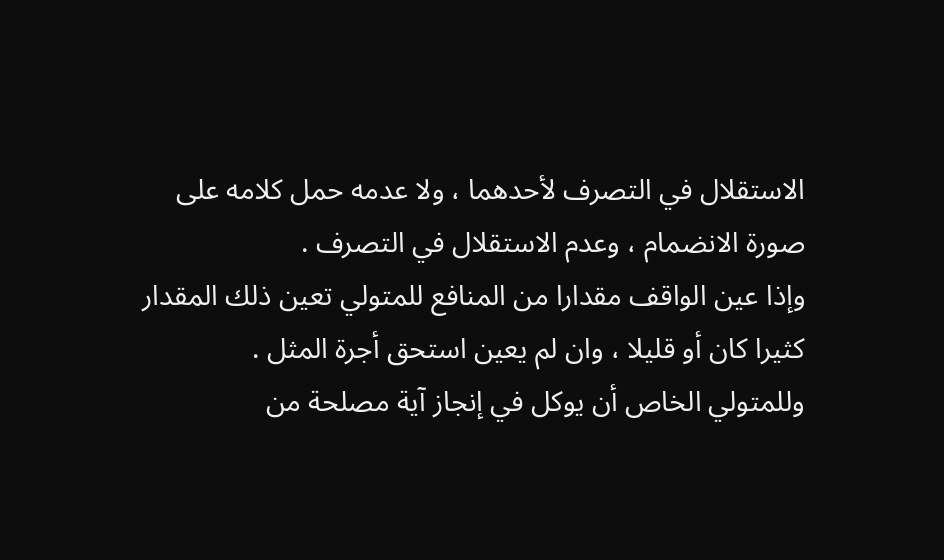الاستقلال في التصرف لأحدهما ، ولا عدمه حمل كلامه على صورة الانضمام ، وعدم الاستقلال في التصرف .
وإذا عين الواقف مقدارا من المنافع للمتولي تعين ذلك المقدار كثيرا كان أو قليلا ، وان لم يعين استحق أجرة المثل .
وللمتولي الخاص أن يوكل في إنجاز آية مصلحة من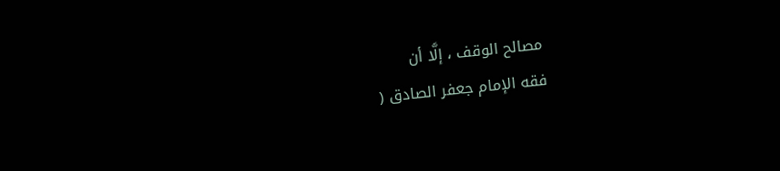مصالح الوقف ، إلَّا أن
فقه الإمام جعفر الصادق (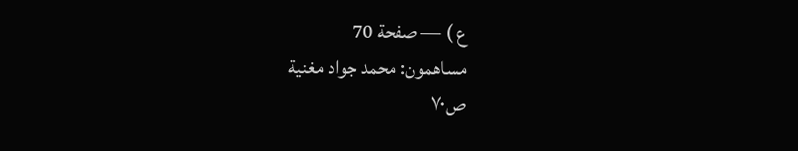ع ) — صفحة 70
مساهمون: محمد جواد مغنية
ص٧٠